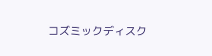コズミックディスク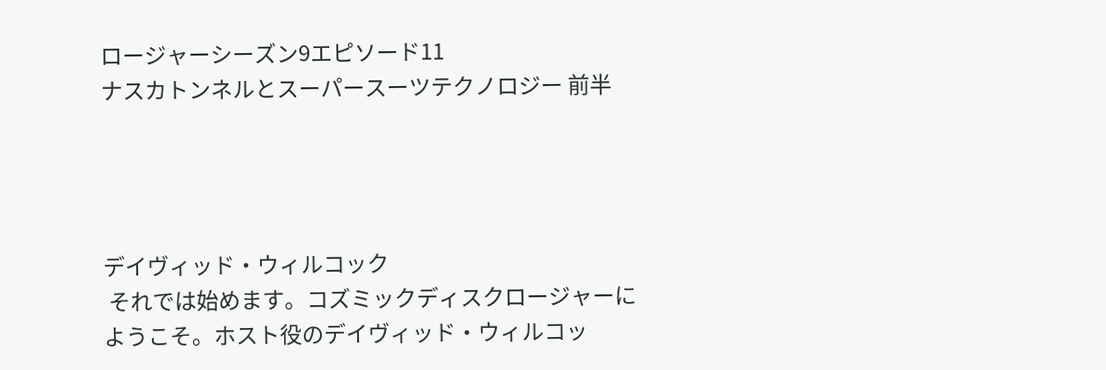ロージャーシーズン9エピソード11
ナスカトンネルとスーパースーツテクノロジー 前半




デイヴィッド・ウィルコック
 それでは始めます。コズミックディスクロージャーにようこそ。ホスト役のデイヴィッド・ウィルコッ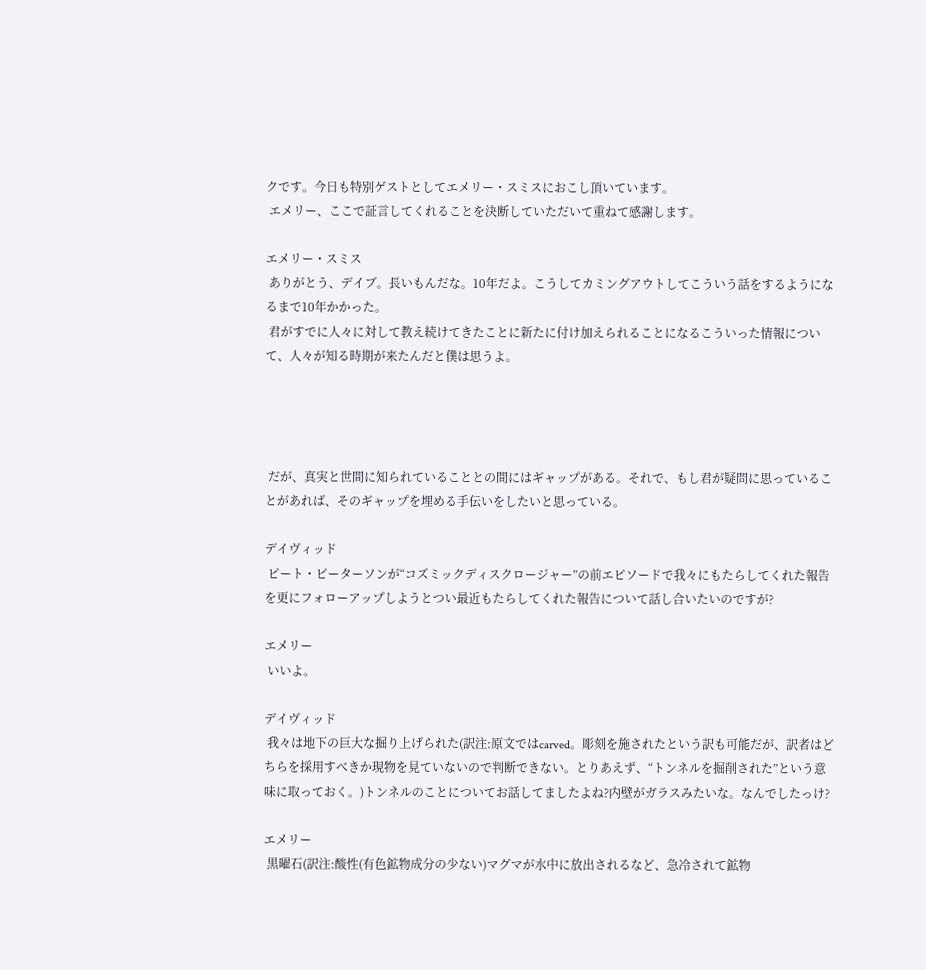クです。今日も特別ゲストとしてエメリー・スミスにおこし頂いています。
 エメリー、ここで証言してくれることを決断していただいて重ねて感謝します。

エメリー・スミス
 ありがとう、デイブ。長いもんだな。10年だよ。こうしてカミングアウトしてこういう話をするようになるまで10年かかった。
 君がすでに人々に対して教え続けてきたことに新たに付け加えられることになるこういった情報について、人々が知る時期が来たんだと僕は思うよ。




 だが、真実と世間に知られていることとの間にはギャップがある。それで、もし君が疑問に思っていることがあれば、そのギャップを埋める手伝いをしたいと思っている。

デイヴィッド
 ピート・ピーターソンが“コズミックディスクロージャー”の前エピソードで我々にもたらしてくれた報告を更にフォローアップしようとつい最近もたらしてくれた報告について話し合いたいのですが?

エメリー
 いいよ。

デイヴィッド
 我々は地下の巨大な掘り上げられた(訳注:原文ではcarved。彫刻を施されたという訳も可能だが、訳者はどちらを採用すべきか現物を見ていないので判断できない。とりあえず、“トンネルを掘削された”という意味に取っておく。)トンネルのことについてお話してましたよね?内壁がガラスみたいな。なんでしたっけ?

エメリー
 黒曜石(訳注:酸性(有色鉱物成分の少ない)マグマが水中に放出されるなど、急冷されて鉱物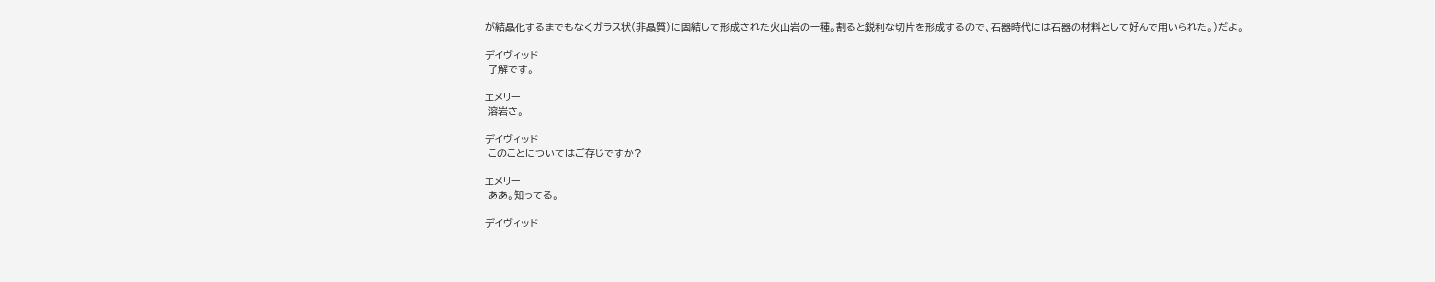が結晶化するまでもなくガラス状(非晶質)に固結して形成された火山岩の一種。割ると鋭利な切片を形成するので、石器時代には石器の材料として好んで用いられた。)だよ。

デイヴィッド
 了解です。

エメリー
 溶岩さ。

デイヴィッド
 このことについてはご存じですか?

エメリー
 ああ。知ってる。

デイヴィッド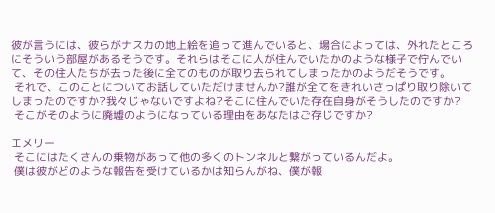彼が言うには、彼らがナスカの地上絵を追って進んでいると、場合によっては、外れたところにそういう部屋があるそうです。それらはそこに人が住んでいたかのような様子で佇んでいて、その住人たちが去った後に全てのものが取り去られてしまったかのようだそうです。
 それで、このことについてお話していただけませんか?誰が全てをきれいさっぱり取り除いてしまったのですか?我々じゃないですよね?そこに住んでいた存在自身がそうしたのですか?
 そこがそのように廃墟のようになっている理由をあなたはご存じですか?

エメリー
 そこにはたくさんの乗物があって他の多くのトンネルと繋がっているんだよ。
 僕は彼がどのような報告を受けているかは知らんがね、僕が報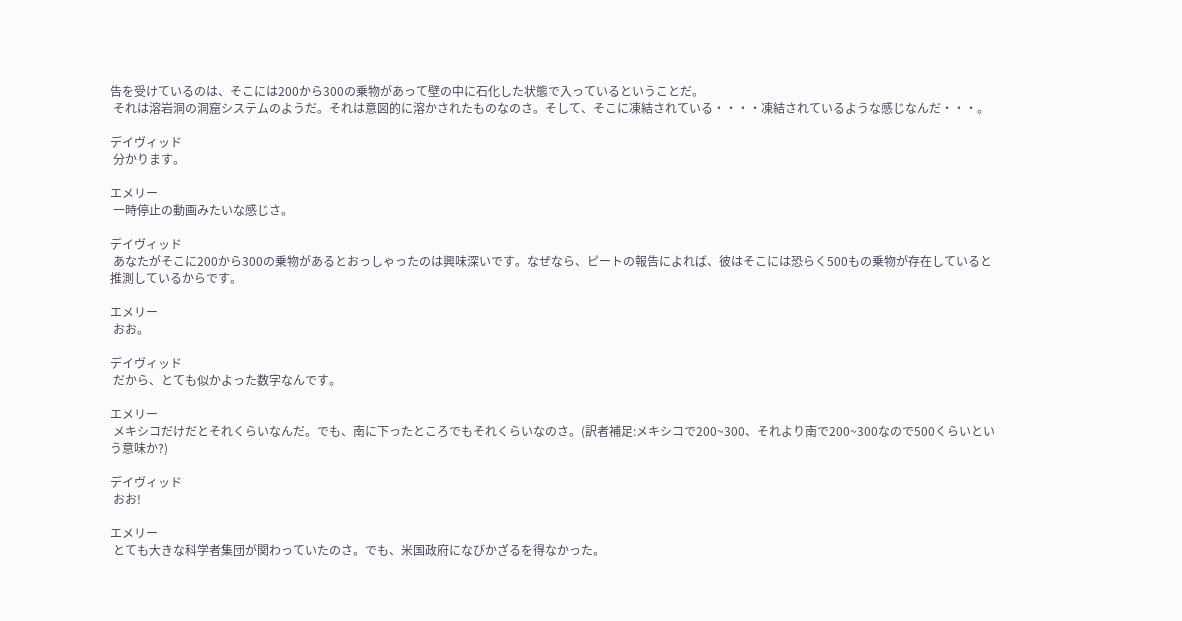告を受けているのは、そこには200から300の乗物があって壁の中に石化した状態で入っているということだ。
 それは溶岩洞の洞窟システムのようだ。それは意図的に溶かされたものなのさ。そして、そこに凍結されている・・・・凍結されているような感じなんだ・・・。

デイヴィッド
 分かります。

エメリー
 一時停止の動画みたいな感じさ。

デイヴィッド
 あなたがそこに200から300の乗物があるとおっしゃったのは興味深いです。なぜなら、ピートの報告によれば、彼はそこには恐らく500もの乗物が存在していると推測しているからです。

エメリー
 おお。

デイヴィッド
 だから、とても似かよった数字なんです。

エメリー
 メキシコだけだとそれくらいなんだ。でも、南に下ったところでもそれくらいなのさ。(訳者補足:メキシコで200~300、それより南で200~300なので500くらいという意味か?)

デイヴィッド
 おお!

エメリー
 とても大きな科学者集団が関わっていたのさ。でも、米国政府になびかざるを得なかった。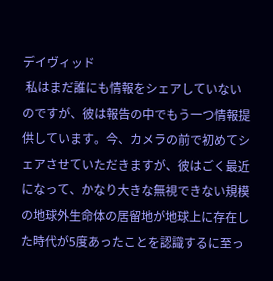デイヴィッド
 私はまだ誰にも情報をシェアしていないのですが、彼は報告の中でもう一つ情報提供しています。今、カメラの前で初めてシェアさせていただきますが、彼はごく最近になって、かなり大きな無視できない規模の地球外生命体の居留地が地球上に存在した時代が5度あったことを認識するに至っ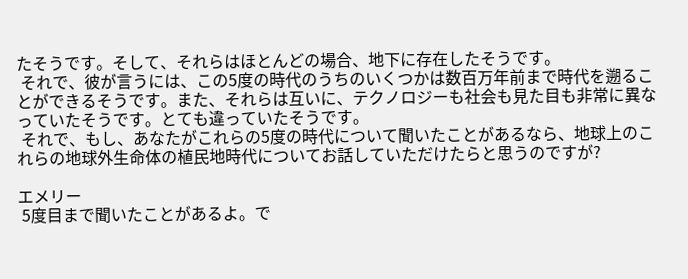たそうです。そして、それらはほとんどの場合、地下に存在したそうです。
 それで、彼が言うには、この5度の時代のうちのいくつかは数百万年前まで時代を遡ることができるそうです。また、それらは互いに、テクノロジーも社会も見た目も非常に異なっていたそうです。とても違っていたそうです。
 それで、もし、あなたがこれらの5度の時代について聞いたことがあるなら、地球上のこれらの地球外生命体の植民地時代についてお話していただけたらと思うのですが?

エメリー
 5度目まで聞いたことがあるよ。で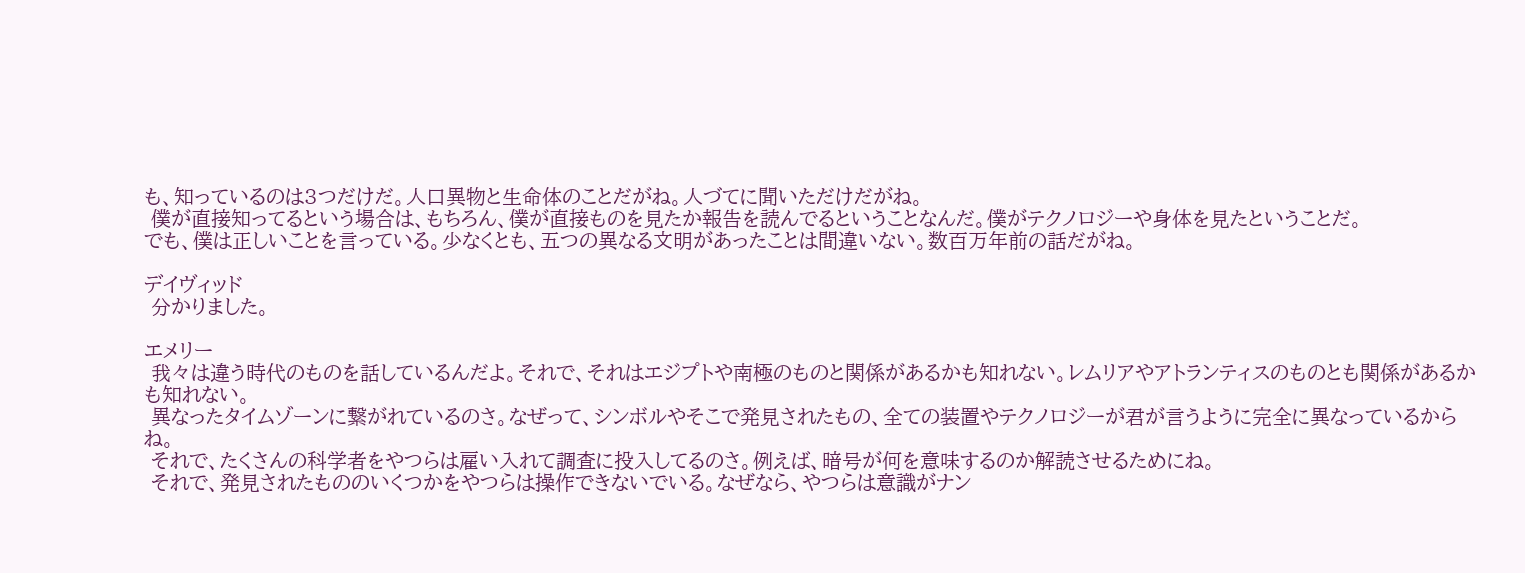も、知っているのは3つだけだ。人口異物と生命体のことだがね。人づてに聞いただけだがね。
 僕が直接知ってるという場合は、もちろん、僕が直接ものを見たか報告を読んでるということなんだ。僕がテクノロジーや身体を見たということだ。
でも、僕は正しいことを言っている。少なくとも、五つの異なる文明があったことは間違いない。数百万年前の話だがね。

デイヴィッド
 分かりました。

エメリー
 我々は違う時代のものを話しているんだよ。それで、それはエジプトや南極のものと関係があるかも知れない。レムリアやアトランティスのものとも関係があるかも知れない。
 異なったタイムゾーンに繋がれているのさ。なぜって、シンボルやそこで発見されたもの、全ての装置やテクノロジーが君が言うように完全に異なっているからね。
 それで、たくさんの科学者をやつらは雇い入れて調査に投入してるのさ。例えば、暗号が何を意味するのか解読させるためにね。
 それで、発見されたもののいくつかをやつらは操作できないでいる。なぜなら、やつらは意識がナン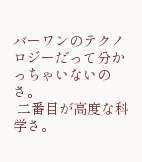バーワンのテクノロジーだって分かっちゃいないのさ。
 二番目が高度な科学さ。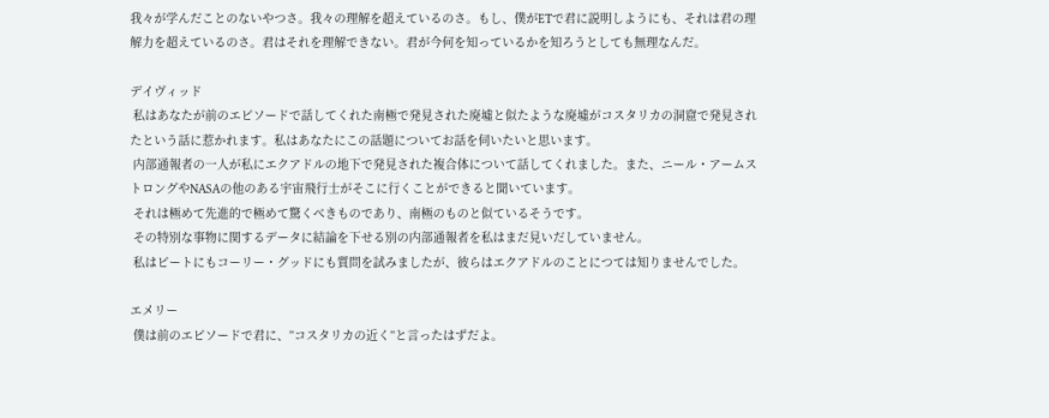我々が学んだことのないやつさ。我々の理解を超えているのさ。もし、僕がETで君に説明しようにも、それは君の理解力を超えているのさ。君はそれを理解できない。君が今何を知っているかを知ろうとしても無理なんだ。

デイヴィッド
 私はあなたが前のエピソードで話してくれた南極で発見された廃墟と似たような廃墟がコスタリカの洞窟で発見されたという話に惹かれます。私はあなたにこの話題についてお話を伺いたいと思います。
 内部通報者の一人が私にエクアドルの地下で発見された複合体について話してくれました。また、ニール・アームストロングやNASAの他のある宇宙飛行士がそこに行くことができると聞いています。
 それは極めて先進的で極めて驚くべきものであり、南極のものと似ているそうです。
 その特別な事物に関するデータに結論を下せる別の内部通報者を私はまだ見いだしていません。
 私はピートにもコーリー・グッドにも質問を試みましたが、彼らはエクアドルのことにつては知りませんでした。

エメリー
 僕は前のエピソードで君に、”コスタリカの近く”と言ったはずだよ。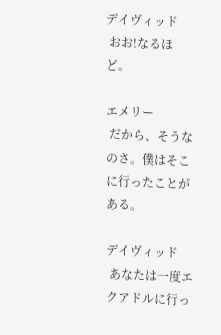デイヴィッド
 おお!なるほど。

エメリー
 だから、そうなのさ。僕はそこに行ったことがある。

デイヴィッド
 あなたは一度エクアドルに行っ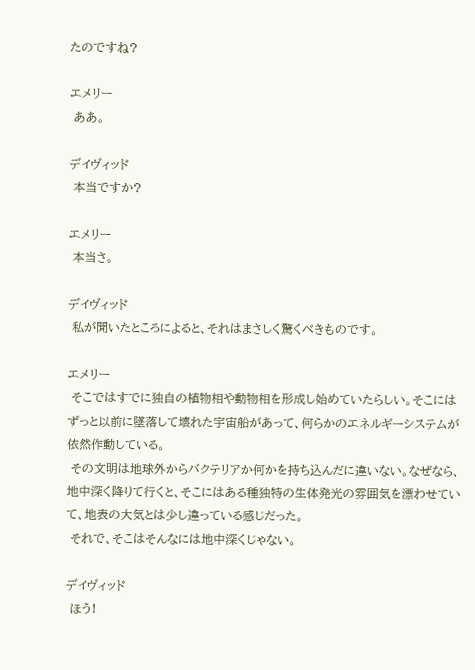たのですね?

エメリー
 ああ。

デイヴィッド
 本当ですか?

エメリー
 本当さ。

デイヴィッド
 私が聞いたところによると、それはまさしく驚くべきものです。

エメリー
 そこではすでに独自の植物相や動物相を形成し始めていたらしい。そこにはずっと以前に墜落して壊れた宇宙船があって、何らかのエネルギーシステムが依然作動している。
 その文明は地球外からバクテリアか何かを持ち込んだに違いない。なぜなら、地中深く降りて行くと、そこにはある種独特の生体発光の雰囲気を漂わせていて、地表の大気とは少し違っている感じだった。
 それで、そこはそんなには地中深くじゃない。

デイヴィッド
 ほう!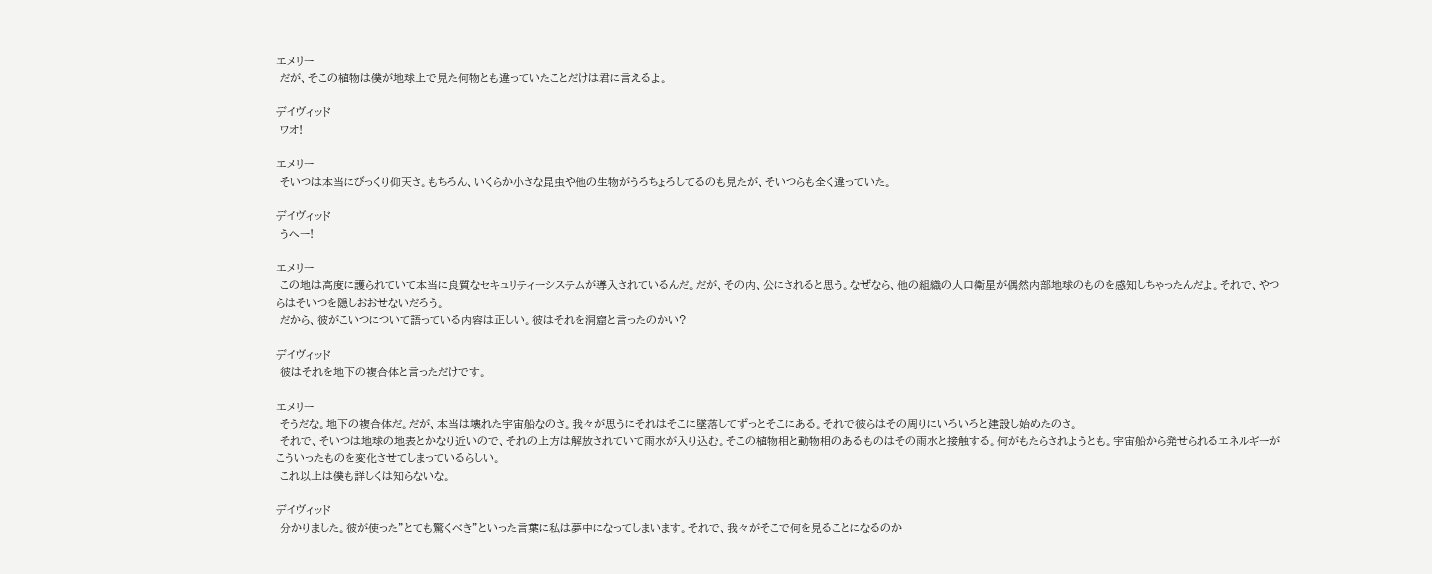エメリー
 だが、そこの植物は僕が地球上で見た何物とも違っていたことだけは君に言えるよ。

デイヴィッド
 ワオ!

エメリー
 そいつは本当にびっくり仰天さ。もちろん、いくらか小さな昆虫や他の生物がうろちょろしてるのも見たが、そいつらも全く違っていた。

デイヴィッド
 うへー!

エメリー
 この地は高度に護られていて本当に良質なセキュリティーシステムが導入されているんだ。だが、その内、公にされると思う。なぜなら、他の組織の人口衛星が偶然内部地球のものを感知しちゃったんだよ。それで、やつらはそいつを隠しおおせないだろう。
 だから、彼がこいつについて語っている内容は正しい。彼はそれを洞窟と言ったのかい?

デイヴィッド
 彼はそれを地下の複合体と言っただけです。

エメリー
 そうだな。地下の複合体だ。だが、本当は壊れた宇宙船なのさ。我々が思うにそれはそこに墜落してずっとそこにある。それで彼らはその周りにいろいろと建設し始めたのさ。
 それで、そいつは地球の地表とかなり近いので、それの上方は解放されていて雨水が入り込む。そこの植物相と動物相のあるものはその雨水と接触する。何がもたらされようとも。宇宙船から発せられるエネルギーがこういったものを変化させてしまっているらしい。
 これ以上は僕も詳しくは知らないな。

デイヴィッド
 分かりました。彼が使った”とても驚くべき”といった言葉に私は夢中になってしまいます。それで、我々がそこで何を見ることになるのか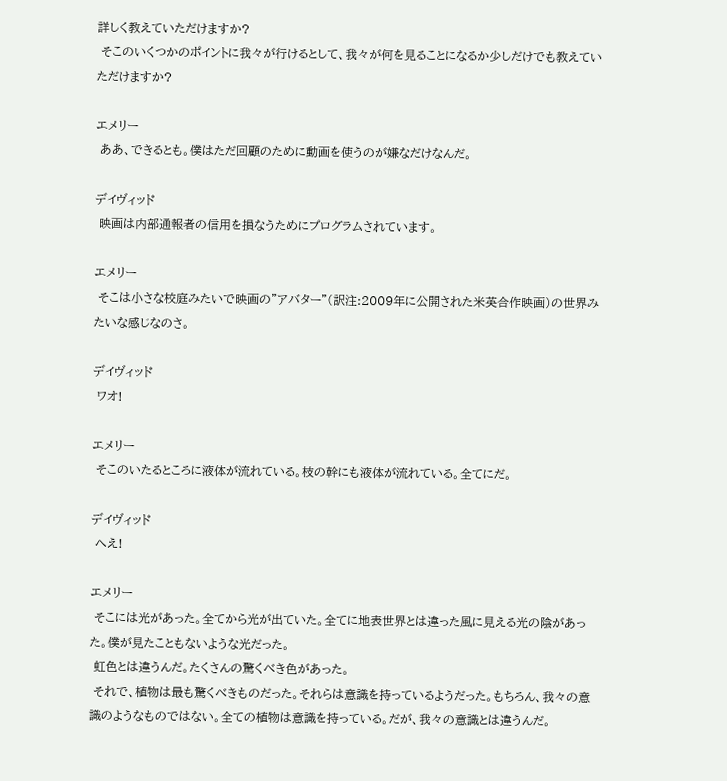詳しく教えていただけますか?
 そこのいくつかのポイントに我々が行けるとして、我々が何を見ることになるか少しだけでも教えていただけますか?

エメリー
 ああ、できるとも。僕はただ回顧のために動画を使うのが嫌なだけなんだ。

デイヴィッド
 映画は内部通報者の信用を損なうためにプログラムされています。

エメリー
 そこは小さな校庭みたいで映画の”アバター”(訳注:2009年に公開された米英合作映画)の世界みたいな感じなのさ。

デイヴィッド
 ワオ!

エメリー
 そこのいたるところに液体が流れている。枝の幹にも液体が流れている。全てにだ。

デイヴィッド
 へえ!

エメリー
 そこには光があった。全てから光が出ていた。全てに地表世界とは違った風に見える光の陰があった。僕が見たこともないような光だった。
 虹色とは違うんだ。たくさんの驚くべき色があった。
 それで、植物は最も驚くべきものだった。それらは意識を持っているようだった。もちろん、我々の意識のようなものではない。全ての植物は意識を持っている。だが、我々の意識とは違うんだ。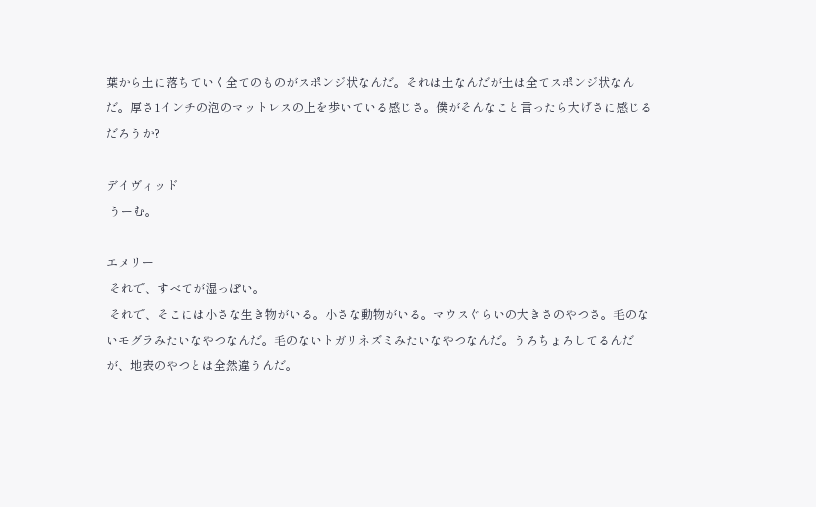葉から土に落ちていく全てのものがスポンジ状なんだ。それは土なんだが土は全てスポンジ状なんだ。厚さ1インチの泡のマットレスの上を歩いている感じさ。僕がそんなこと言ったら大げさに感じるだろうか?

デイヴィッド
 うーむ。

エメリー
 それで、すべてが湿っぽい。
 それで、そこには小さな生き物がいる。小さな動物がいる。マウスぐらいの大きさのやつさ。毛のないモグラみたいなやつなんだ。毛のないトガリネズミみたいなやつなんだ。うろちょろしてるんだが、地表のやつとは全然違うんだ。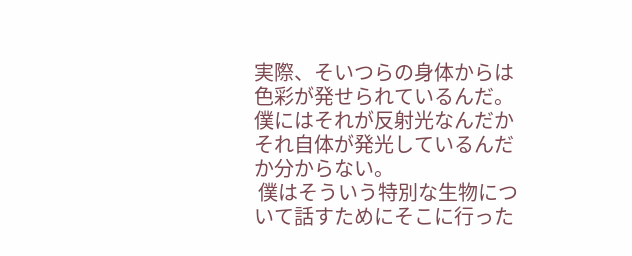実際、そいつらの身体からは色彩が発せられているんだ。僕にはそれが反射光なんだかそれ自体が発光しているんだか分からない。
 僕はそういう特別な生物について話すためにそこに行った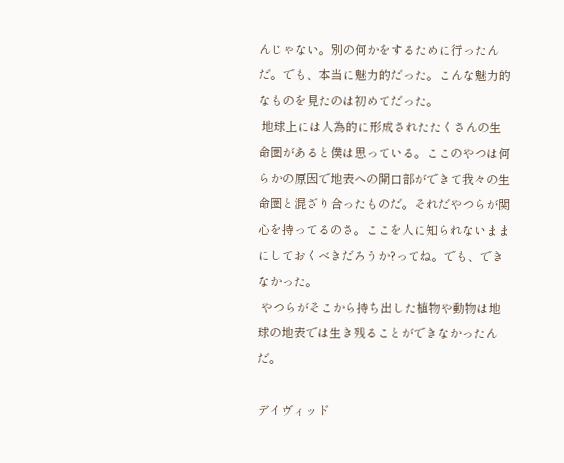んじゃない。別の何かをするために行ったんだ。でも、本当に魅力的だった。こんな魅力的なものを見たのは初めてだった。
 地球上には人為的に形成されたたくさんの生命圏があると僕は思っている。ここのやつは何らかの原因で地表への開口部ができて我々の生命圏と混ざり合ったものだ。それだやつらが関心を持ってるのさ。ここを人に知られないままにしておくべきだろうか?ってね。でも、できなかった。
 やつらがそこから持ち出した植物や動物は地球の地表では生き残ることができなかったんだ。

デイヴィッド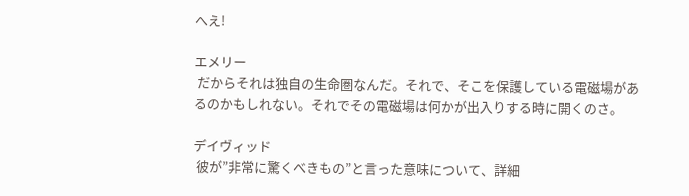へえ!

エメリー
 だからそれは独自の生命圏なんだ。それで、そこを保護している電磁場があるのかもしれない。それでその電磁場は何かが出入りする時に開くのさ。

デイヴィッド
 彼が”非常に驚くべきもの”と言った意味について、詳細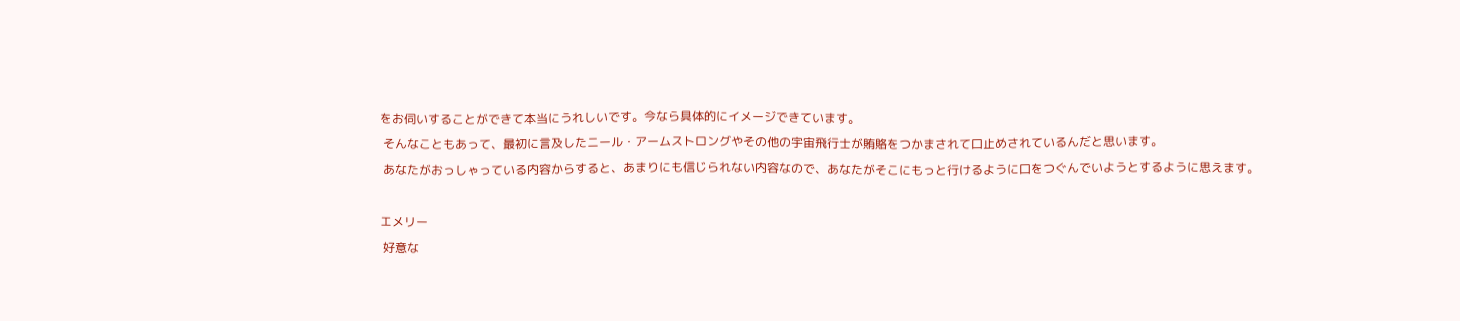をお伺いすることができて本当にうれしいです。今なら具体的にイメージできています。
 そんなこともあって、最初に言及したニール・アームストロングやその他の宇宙飛行士が賄賂をつかまされて口止めされているんだと思います。
 あなたがおっしゃっている内容からすると、あまりにも信じられない内容なので、あなたがそこにもっと行けるように口をつぐんでいようとするように思えます。

エメリー
 好意な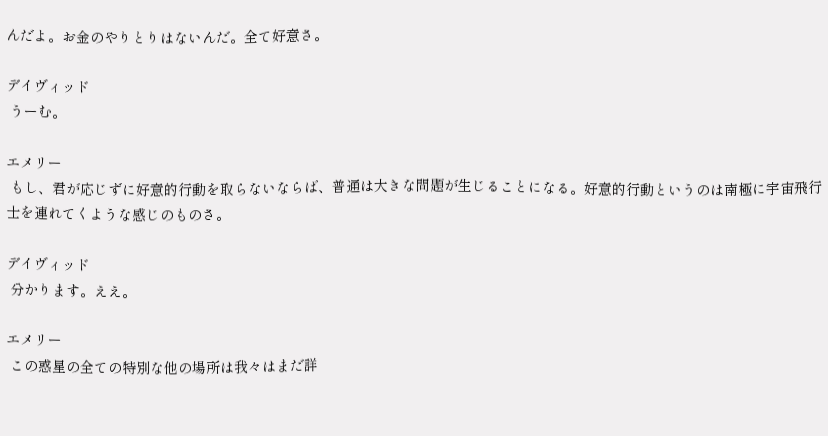んだよ。お金のやりとりはないんだ。全て好意さ。

デイヴィッド
 うーむ。

エメリー
 もし、君が応じずに好意的行動を取らないならば、普通は大きな問題が生じることになる。好意的行動というのは南極に宇宙飛行士を連れてくような感じのものさ。

デイヴィッド
 分かります。ええ。

エメリー
 この惑星の全ての特別な他の場所は我々はまだ詳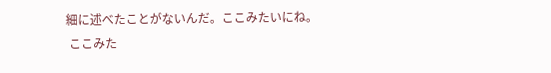細に述べたことがないんだ。ここみたいにね。
 ここみた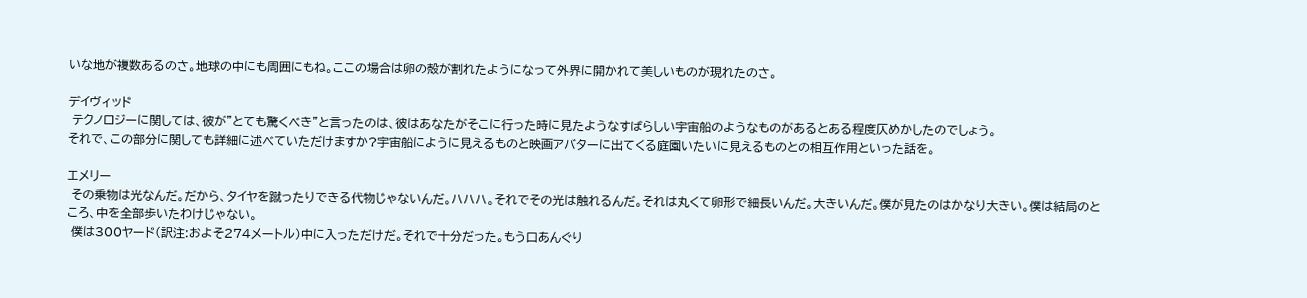いな地が複数あるのさ。地球の中にも周囲にもね。ここの場合は卵の殻が割れたようになって外界に開かれて美しいものが現れたのさ。

デイヴィッド
 テクノロジーに関しては、彼が”とても驚くべき”と言ったのは、彼はあなたがそこに行った時に見たようなすばらしい宇宙船のようなものがあるとある程度仄めかしたのでしょう。
それで、この部分に関しても詳細に述べていただけますか?宇宙船にように見えるものと映画アバターに出てくる庭園いたいに見えるものとの相互作用といった話を。

エメリー
 その乗物は光なんだ。だから、タイヤを蹴ったりできる代物じゃないんだ。ハハハ。それでその光は触れるんだ。それは丸くて卵形で細長いんだ。大きいんだ。僕が見たのはかなり大きい。僕は結局のところ、中を全部歩いたわけじゃない。
 僕は300ヤード(訳注:およそ274メートル)中に入っただけだ。それで十分だった。もう口あんぐり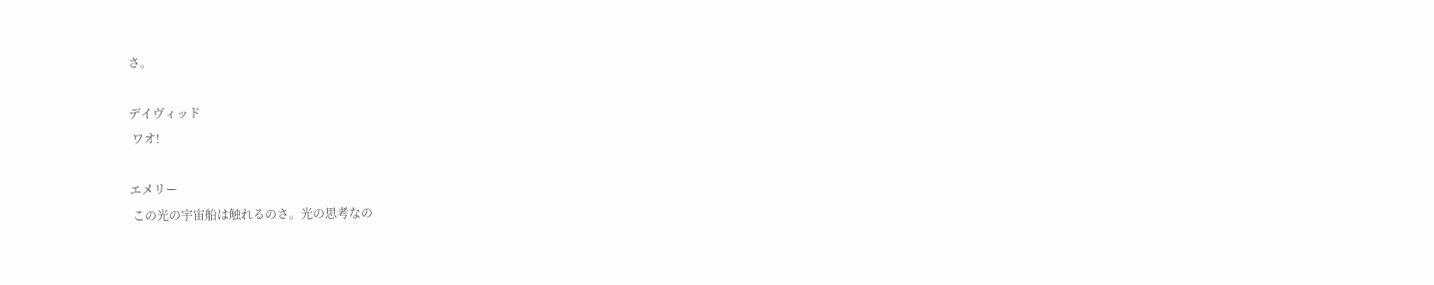さ。

デイヴィッド
 ワオ!

エメリー
 この光の宇宙船は触れるのさ。光の思考なの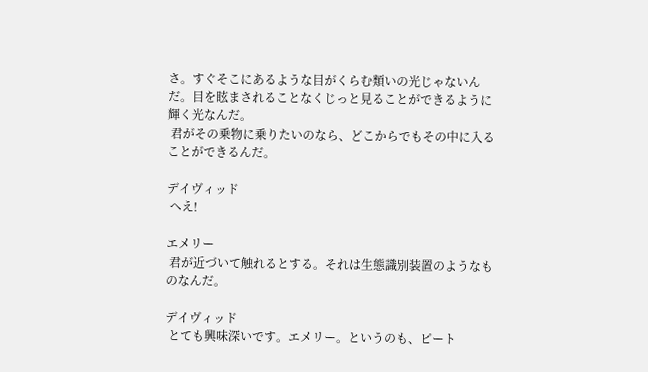さ。すぐそこにあるような目がくらむ類いの光じゃないんだ。目を眩まされることなくじっと見ることができるように輝く光なんだ。
 君がその乗物に乗りたいのなら、どこからでもその中に入ることができるんだ。

デイヴィッド
 へえ!

エメリー
 君が近づいて触れるとする。それは生態識別装置のようなものなんだ。

デイヴィッド
 とても興味深いです。エメリー。というのも、ピート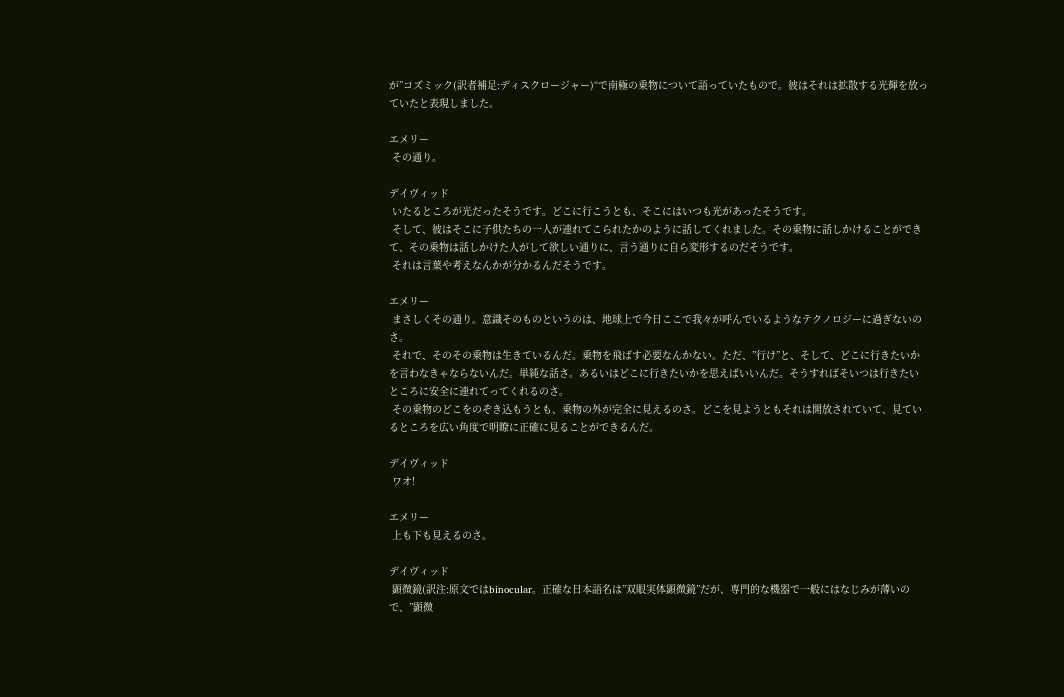が”コズミック(訳者補足:ディスクロージャー)“で南極の乗物について語っていたもので。彼はそれは拡散する光輝を放っていたと表現しました。

エメリー
 その通り。

デイヴィッド
 いたるところが光だったそうです。どこに行こうとも、そこにはいつも光があったそうです。
 そして、彼はそこに子供たちの一人が連れてこられたかのように話してくれました。その乗物に話しかけることができて、その乗物は話しかけた人がして欲しい通りに、言う通りに自ら変形するのだそうです。
 それは言葉や考えなんかが分かるんだそうです。

エメリー
 まさしくその通り。意識そのものというのは、地球上で今日ここで我々が呼んでいるようなテクノロジーに過ぎないのさ。
 それで、そのその乗物は生きているんだ。乗物を飛ばす必要なんかない。ただ、”行け”と、そして、どこに行きたいかを言わなきゃならないんだ。単純な話さ。あるいはどこに行きたいかを思えばいいんだ。そうすればそいつは行きたいところに安全に連れてってくれるのさ。
 その乗物のどこをのぞき込もうとも、乗物の外が完全に見えるのさ。どこを見ようともそれは開放されていて、見ているところを広い角度で明瞭に正確に見ることができるんだ。

デイヴィッド
 ワオ!

エメリー
 上も下も見えるのさ。

デイヴィッド
 顕微鏡(訳注:原文ではbinocular。正確な日本語名は”双眼実体顕微鏡”だが、専門的な機器で一般にはなじみが薄いので、”顕微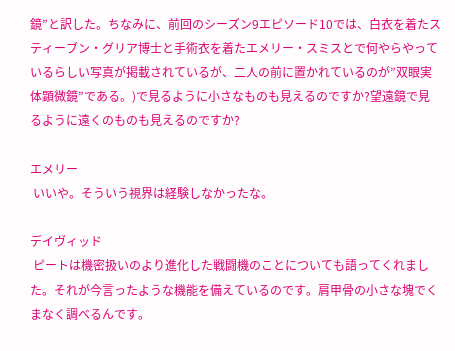鏡”と訳した。ちなみに、前回のシーズン9エピソード10では、白衣を着たスティーブン・グリア博士と手術衣を着たエメリー・スミスとで何やらやっているらしい写真が掲載されているが、二人の前に置かれているのが”双眼実体顕微鏡”である。)で見るように小さなものも見えるのですか?望遠鏡で見るように遠くのものも見えるのですか?

エメリー
 いいや。そういう視界は経験しなかったな。

デイヴィッド
 ピートは機密扱いのより進化した戦闘機のことについても語ってくれました。それが今言ったような機能を備えているのです。肩甲骨の小さな塊でくまなく調べるんです。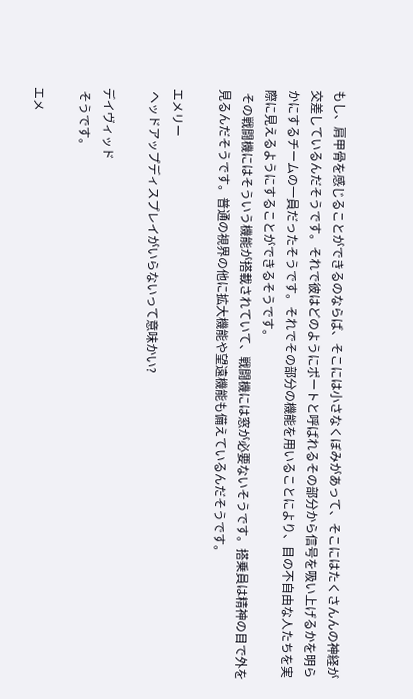もし、肩甲骨を感じることができるのならば、そこには小さなくぼみがあって、そこにはたくさんんの神経が交差しているんだそうです。それで彼はどのようにポートと呼ばれるその部分から信号を吸い上げるかを明らかにするチームの一員だったそうです。それでその部分の機能を用いることにより、目の不自由な人たちを実際に見えるようにすることができるそうです。
 その戦闘機にはそういう機能が搭載されていて、戦闘機には窓が必要ないそうです。搭乗員は精神の目で外を見るんだそうです。普通の視界の他に拡大機能や望遠機能も備えているんだそうです。

エメリー
 ヘッドアップディスプレイがいらないって意味かい?

デイヴィッド
 そうです。

エメ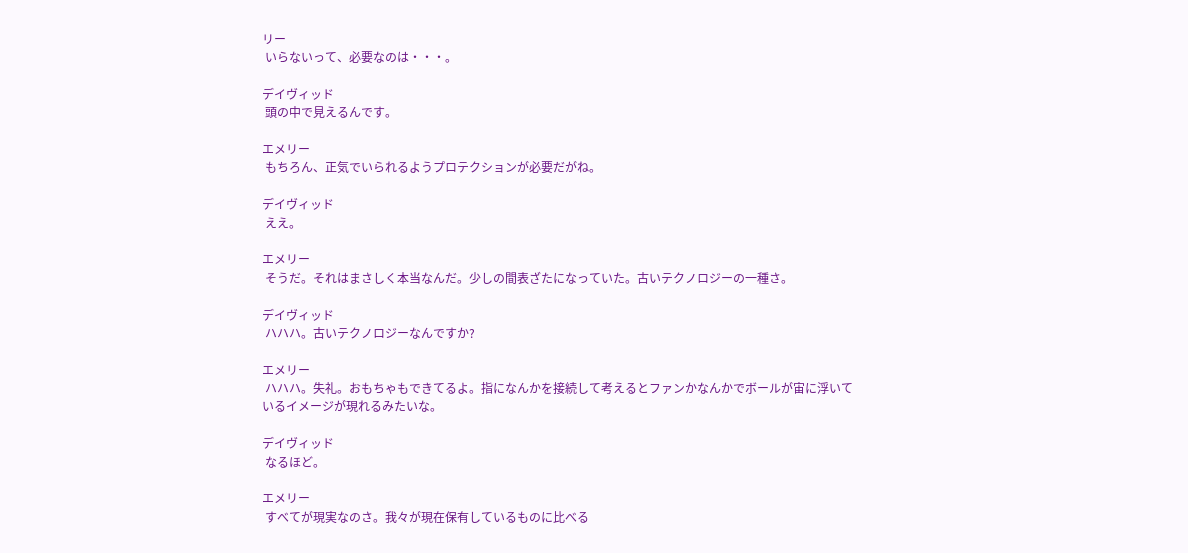リー
 いらないって、必要なのは・・・。

デイヴィッド
 頭の中で見えるんです。

エメリー
 もちろん、正気でいられるようプロテクションが必要だがね。

デイヴィッド
 ええ。

エメリー
 そうだ。それはまさしく本当なんだ。少しの間表ざたになっていた。古いテクノロジーの一種さ。

デイヴィッド
 ハハハ。古いテクノロジーなんですか?

エメリー
 ハハハ。失礼。おもちゃもできてるよ。指になんかを接続して考えるとファンかなんかでボールが宙に浮いているイメージが現れるみたいな。

デイヴィッド
 なるほど。

エメリー
 すべてが現実なのさ。我々が現在保有しているものに比べる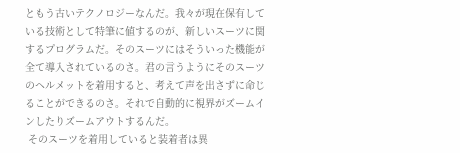ともう古いテクノロジーなんだ。我々が現在保有している技術として特筆に値するのが、新しいスーツに関するプログラムだ。そのスーツにはそういった機能が全て導入されているのさ。君の言うようにそのスーツのヘルメットを着用すると、考えて声を出さずに命じることができるのさ。それで自動的に視界がズームインしたりズームアウトするんだ。
 そのスーツを着用していると装着者は異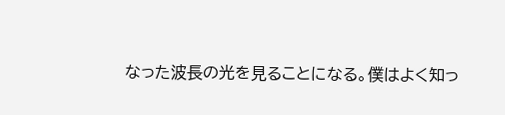なった波長の光を見ることになる。僕はよく知っ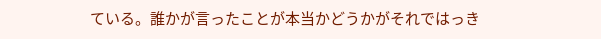ている。誰かが言ったことが本当かどうかがそれではっき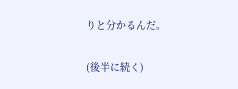りと分かるんだ。

(後半に続く)